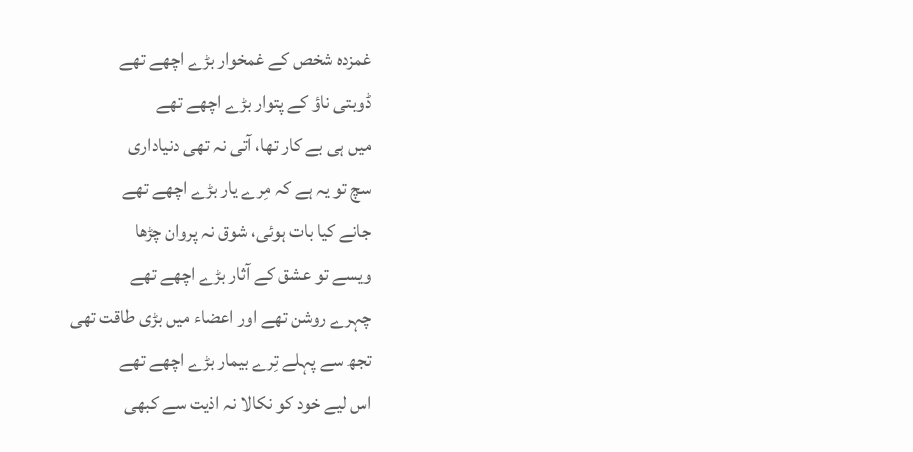غمزدہ شخص کے غمخوار بڑے اچھے تھے
ڈوبتی ناؤ کے پتوار بڑے اچھے تھے
میں ہی بے کار تھا، آتی نہ تھی دنیاداری
سچ تو یہ ہے کہ مِرے یار بڑے اچھے تھے
جانے کیا بات ہوئی، شوق نہ پروان چڑھا
ویسے تو عشق کے آثار بڑے اچھے تھے
چہرے روشن تھے اور اعضاء میں بڑی طاقت تھی
تجھ سے پہلے تِرے بیمار بڑے اچھے تھے
اس لیے خود کو نکالا نہ اذیت سے کبھی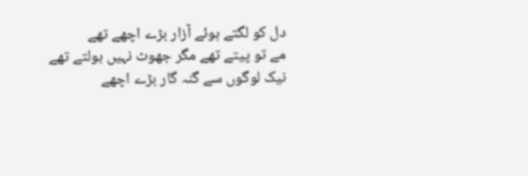دل کو لگتے ہوئے آزار بڑے اچھے تھے
مے تو پیتے تھے مگر جھوٹ نہیں بولتے تھے
نیک لوگوں سے گنہ گار بڑے اچھے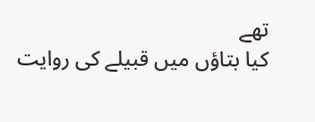تھے
کیا بتاؤں میں قبیلے کی روایت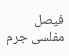فیصل
مفلسی جرم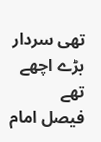تھی سردار بڑے اچھے تھے
فیصل امام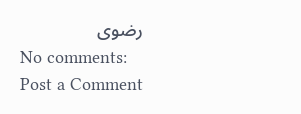رضوی
No comments:
Post a Comment